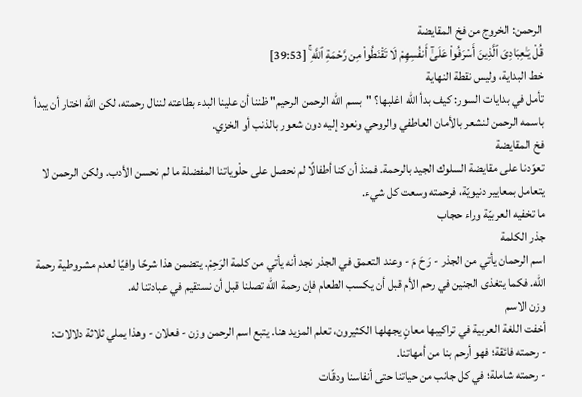الرحمن: الخروج من فخ المقايضة
قُلْ يَـٰعِبَادِىَ ٱلَّذِينَ أَسْرَفُوا۟ عَلَىٰٓ أَنفُسِهِمْ لَا تَقْنَطُوا۟ مِن رَّحْمَةِ ٱللَّهِ ۚ [39:53]
خط البداية، وليس نقطة النهاية
تأمل في بدايات السور: كيف بدأ الله اغلبها؟ "بسم الله الرحمن الرحيم" ظننا أن علينا البدء بطاعته لننال رحمته، لكن الله اختار أن يبدأ باسمه الرحمن لنشعر بالأمان العاطفي والروحي ونعود إليه دون شعور بالذنب أو الخزي.
فخ المقايضة
تعوّدنا على مقايضة السلوك الجيد بالرحمة. فمنذ أن كنا أطفالًا لم نحصل على حلْوياتنا المفضلة ما لم نحسن الأدب. ولكن الرحمن لا يتعامل بمعايير دنيويّة، فرحمته وسعت كل شيء.
ما تخفيه العربيّة وراء حجاب
جذر الكلمة
اسم الرحمان يأتي من الجذر - رَ حَ مَ - وعند التعمق في الجذر نجد أنه يأتي من كلمة الرَحِمْ. يتضمن هذا شرحًا وافيًا لعدم مشروطية رحمة الله. فكما يتغذى الجنين في رحم الأم قبل أن يكسب الطعام فإن رحمة الله تصلنا قبل أن نستقيم في عبادتنا له.
وزن الاسم
أخفت اللغة العربية في تراكيبها معانٍ يجهلها الكثيرون، تعلم المزيد هنا. يتبع اسم الرحمن وزن - فعلان - وهذا يملي ثلاثة دلالات:
- رحمته فائقة؛ فهو أرحم بنا من أمهاتنا.
- رحمته شاملة؛ في كل جانب من حياتنا حتى أنفاسنا ودقّات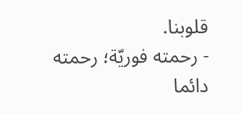قلوبنا.
- رحمته فوريّة؛ رحمته دائما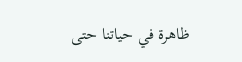ظاهرة في حياتنا حتى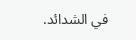في الشدائد.